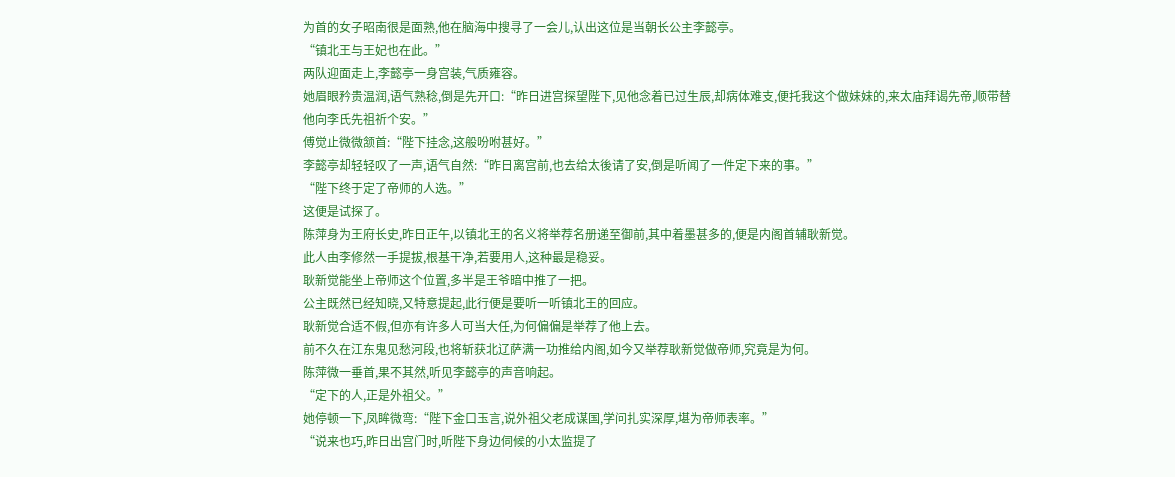为首的女子昭南很是面熟,他在脑海中搜寻了一会儿,认出这位是当朝长公主李懿亭。
“镇北王与王妃也在此。”
两队迎面走上,李懿亭一身宫装,气质雍容。
她眉眼矜贵温润,语气熟稔,倒是先开口:“昨日进宫探望陛下,见他念着已过生辰,却病体难支,便托我这个做妹妹的,来太庙拜谒先帝,顺带替他向李氏先祖祈个安。”
傅觉止微微颔首:“陛下挂念,这般吩咐甚好。”
李懿亭却轻轻叹了一声,语气自然:“昨日离宫前,也去给太後请了安,倒是听闻了一件定下来的事。”
“陛下终于定了帝师的人选。”
这便是试探了。
陈萍身为王府长史,昨日正午,以镇北王的名义将举荐名册递至御前,其中着墨甚多的,便是内阁首辅耿新觉。
此人由李修然一手提拔,根基干净,若要用人,这种最是稳妥。
耿新觉能坐上帝师这个位置,多半是王爷暗中推了一把。
公主既然已经知晓,又特意提起,此行便是要听一听镇北王的回应。
耿新觉合适不假,但亦有许多人可当大任,为何偏偏是举荐了他上去。
前不久在江东鬼见愁河段,也将斩获北辽萨满一功推给内阁,如今又举荐耿新觉做帝师,究竟是为何。
陈萍微一垂首,果不其然,听见李懿亭的声音响起。
“定下的人,正是外祖父。”
她停顿一下,凤眸微弯:“陛下金口玉言,说外祖父老成谋国,学问扎实深厚,堪为帝师表率。”
“说来也巧,昨日出宫门时,听陛下身边伺候的小太监提了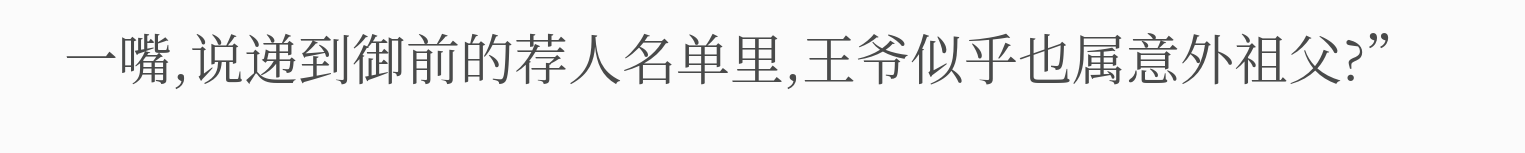一嘴,说递到御前的荐人名单里,王爷似乎也属意外祖父?”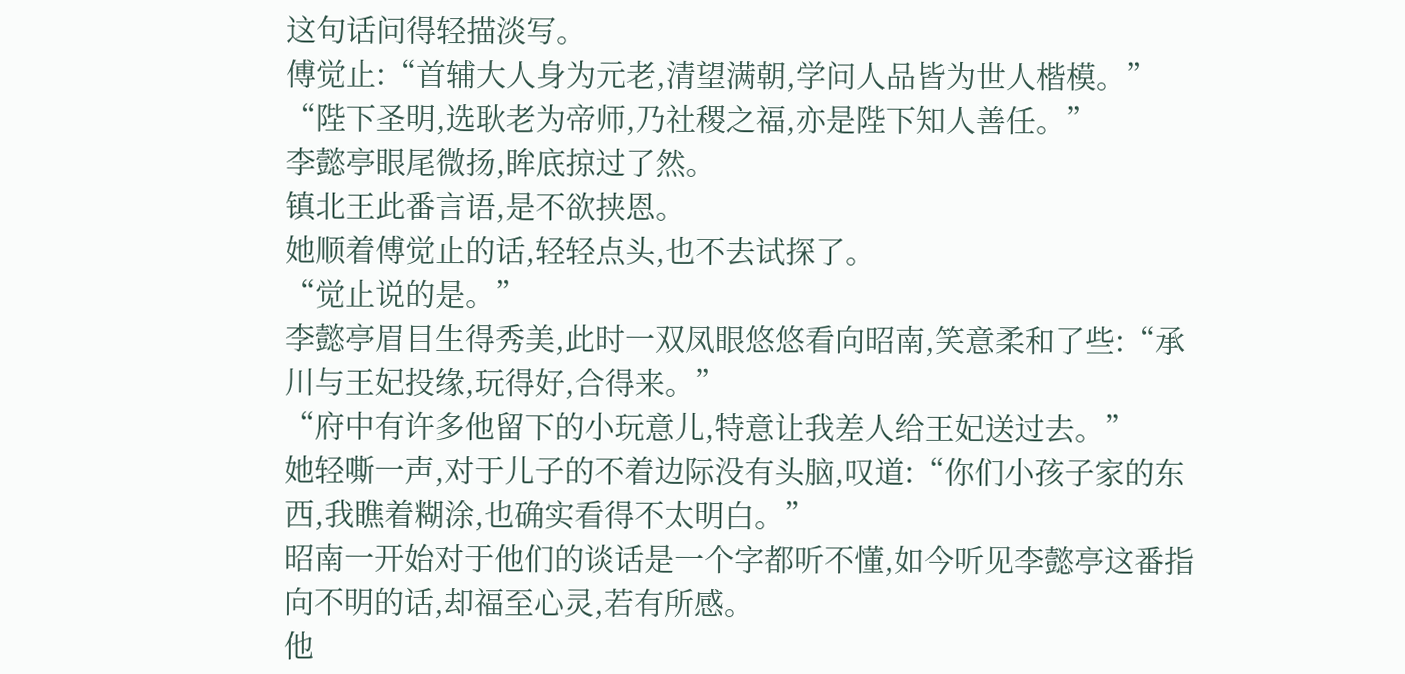这句话问得轻描淡写。
傅觉止:“首辅大人身为元老,清望满朝,学问人品皆为世人楷模。”
“陛下圣明,选耿老为帝师,乃社稷之福,亦是陛下知人善任。”
李懿亭眼尾微扬,眸底掠过了然。
镇北王此番言语,是不欲挟恩。
她顺着傅觉止的话,轻轻点头,也不去试探了。
“觉止说的是。”
李懿亭眉目生得秀美,此时一双凤眼悠悠看向昭南,笑意柔和了些:“承川与王妃投缘,玩得好,合得来。”
“府中有许多他留下的小玩意儿,特意让我差人给王妃送过去。”
她轻嘶一声,对于儿子的不着边际没有头脑,叹道:“你们小孩子家的东西,我瞧着糊涂,也确实看得不太明白。”
昭南一开始对于他们的谈话是一个字都听不懂,如今听见李懿亭这番指向不明的话,却福至心灵,若有所感。
他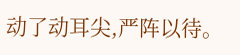动了动耳尖,严阵以待。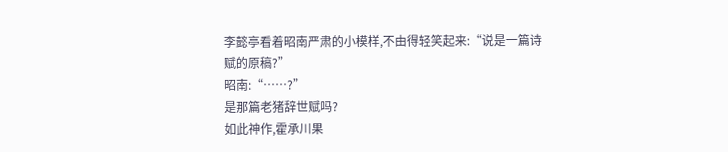李懿亭看着昭南严肃的小模样,不由得轻笑起来:“说是一篇诗赋的原稿?”
昭南:“……?”
是那篇老猪辞世赋吗?
如此神作,霍承川果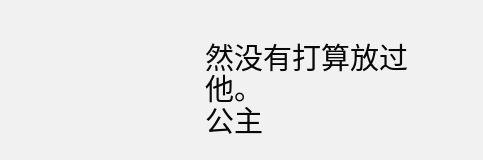然没有打算放过他。
公主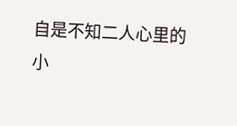自是不知二人心里的小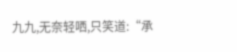九九,无奈轻哂,只笑道:“承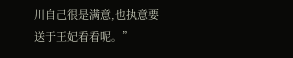川自己很是满意,也执意要送于王妃看看呢。”